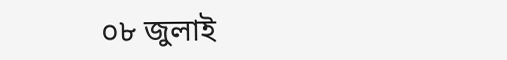০৮ জুলাই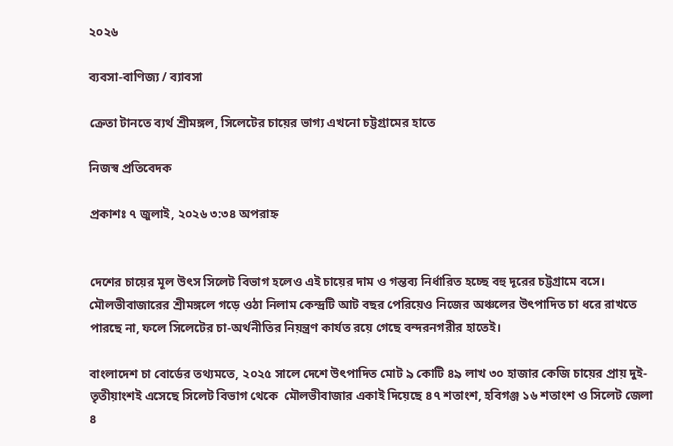২০২৬

ব্যবসা-বাণিজ্য / ব্যাবসা

ক্রেতা টানতে ব্যর্থ শ্রীমঙ্গল, সিলেটের চায়ের ভাগ্য এখনো চট্টগ্রামের হাতে

নিজস্ব প্রতিবেদক

প্রকাশঃ ৭ জুলাই, ২০২৬ ৩:৩৪ অপরাহ্ন


দেশের চায়ের মূল উৎস সিলেট বিভাগ হলেও এই চায়ের দাম ও গন্তব্য নির্ধারিত হচ্ছে বহু দূরের চট্টগ্রামে বসে। মৌলভীবাজারের শ্রীমঙ্গলে গড়ে ওঠা নিলাম কেন্দ্রটি আট বছর পেরিয়েও নিজের অঞ্চলের উৎপাদিত চা ধরে রাখতে পারছে না, ফলে সিলেটের চা-অর্থনীতির নিয়ন্ত্রণ কার্যত রয়ে গেছে বন্দরনগরীর হাতেই।

বাংলাদেশ চা বোর্ডের তথ্যমতে, ২০২৫ সালে দেশে উৎপাদিত মোট ৯ কোটি ৪৯ লাখ ৩০ হাজার কেজি চায়ের প্রায় দুই-তৃতীয়াংশই এসেছে সিলেট বিভাগ থেকে  মৌলভীবাজার একাই দিয়েছে ৪৭ শতাংশ, হবিগঞ্জ ১৬ শতাংশ ও সিলেট জেলা ৪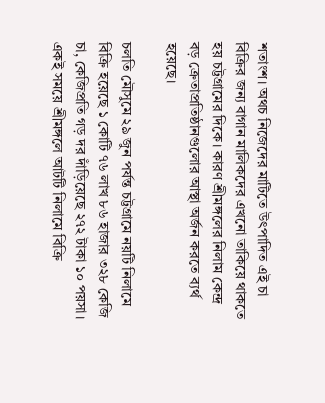শতাংশ। অথচ নিজেদের মাটিতে উৎপাদিত এই চা বিক্রির জন্য বাগান মালিকদের এখনো তাকিয়ে থাকতে হয় চট্টগ্রামের দিকে। কারণ শ্রীমঙ্গলের নিলাম কেন্দ্র বড় ক্রেতাপ্রতিষ্ঠানগুলোর আস্থা অর্জন করতে ব্যর্থ হয়েছে।

চলতি মৌসুমে ২৯ জুন পর্যন্ত চট্টগ্রামে নয়টি নিলামে বিক্রি হয়েছে ১ কোটি ৭৬ লাখ ৮৬ হাজার ৩২৮ কেজি চা, কেজিপ্রতি গড় দর দাঁড়িয়েছে ২৭২ টাকা ১০ পয়সা। একই সময়ে শ্রীমঙ্গলে আটটি নিলামে বিক্রি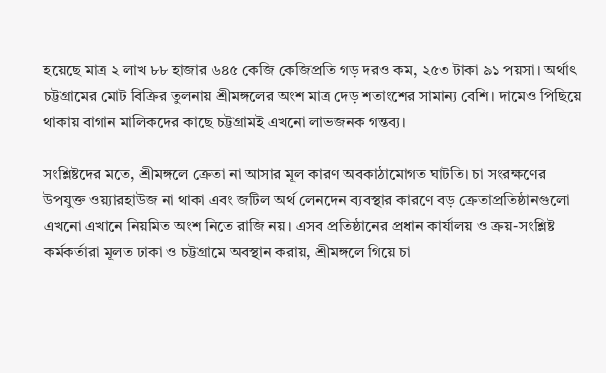হয়েছে মাত্র ২ লাখ ৮৮ হাজার ৬৪৫ কেজি কেজিপ্রতি গড় দরও কম, ২৫৩ টাকা ৯১ পয়সা। অর্থাৎ চট্টগ্রামের মোট বিক্রির তুলনায় শ্রীমঙ্গলের অংশ মাত্র দেড় শতাংশের সামান্য বেশি। দামেও পিছিয়ে থাকায় বাগান মালিকদের কাছে চট্টগ্রামই এখনো লাভজনক গন্তব্য।

সংশ্লিষ্টদের মতে, শ্রীমঙ্গলে ক্রেতা না আসার মূল কারণ অবকাঠামোগত ঘাটতি। চা সংরক্ষণের উপযুক্ত ওয়্যারহাউজ না থাকা এবং জটিল অর্থ লেনদেন ব্যবস্থার কারণে বড় ক্রেতাপ্রতিষ্ঠানগুলো এখনো এখানে নিয়মিত অংশ নিতে রাজি নয়। এসব প্রতিষ্ঠানের প্রধান কার্যালয় ও ক্রয়-সংশ্লিষ্ট কর্মকর্তারা মূলত ঢাকা ও চট্টগ্রামে অবস্থান করায়, শ্রীমঙ্গলে গিয়ে চা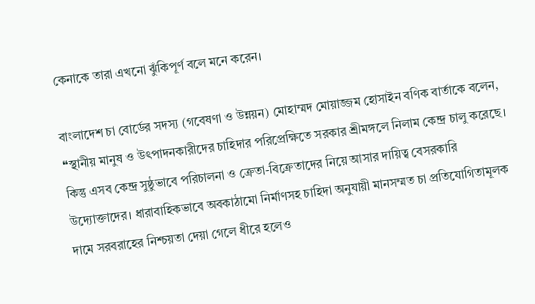কেনাকে তারা এখনো ঝুঁকিপূর্ণ বলে মনে করেন।

বাংলাদেশ চা বোর্ডের সদস্য (গবেষণা ও উন্নয়ন) মোহাম্মদ মোয়াজ্জম হোসাইন বণিক বার্তাকে বলেন, ❝স্থানীয় মানুষ ও উৎপাদনকারীদের চাহিদার পরিপ্রেক্ষিতে সরকার শ্রীমঙ্গলে নিলাম কেন্দ্র চালু করেছে। কিন্তু এসব কেন্দ্র সুষ্ঠুভাবে পরিচালনা ও ক্রেতা-বিক্রেতাদের নিয়ে আসার দায়িত্ব বেসরকারি উদ্যোক্তাদের। ধারাবাহিকভাবে অবকাঠামো নির্মাণসহ চাহিদা অনুযায়ী মানসম্মত চা প্রতিযোগিতামূলক দামে সরবরাহের নিশ্চয়তা দেয়া গেলে ধীরে হলেও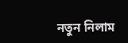নতুন নিলাম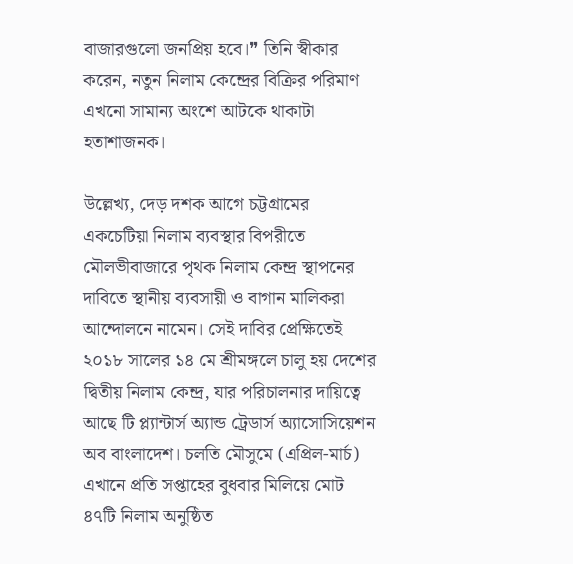বাজারগুলো জনপ্রিয় হবে।❞ তিনি স্বীকার করেন, নতুন নিলাম কেন্দ্রের বিক্রির পরিমাণ এখনো সামান্য অংশে আটকে থাকাটা হতাশাজনক।

উল্লেখ্য, দেড় দশক আগে চট্টগ্রামের একচেটিয়া নিলাম ব্যবস্থার বিপরীতে মৌলভীবাজারে পৃথক নিলাম কেন্দ্র স্থাপনের দাবিতে স্থানীয় ব্যবসায়ী ও বাগান মালিকরা আন্দোলনে নামেন। সেই দাবির প্রেক্ষিতেই ২০১৮ সালের ১৪ মে শ্রীমঙ্গলে চালু হয় দেশের দ্বিতীয় নিলাম কেন্দ্র, যার পরিচালনার দায়িত্বে আছে টি প্ল্যান্টার্স অ্যান্ড ট্রেডার্স অ্যাসোসিয়েশন অব বাংলাদেশ। চলতি মৌসুমে (এপ্রিল-মার্চ) এখানে প্রতি সপ্তাহের বুধবার মিলিয়ে মোট ৪৭টি নিলাম অনুষ্ঠিত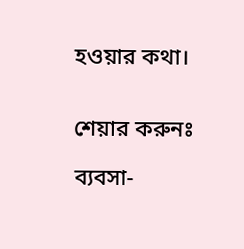হওয়ার কথা।


শেয়ার করুনঃ

ব্যবসা-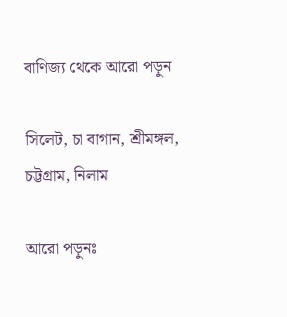বাণিজ্য থেকে আরো পড়ুন

সিলেট, চা বাগান, শ্রীমঙ্গল, চট্টগ্রাম, নিলাম

আরো পড়ুনঃ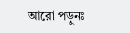আরো পড়ুনঃ